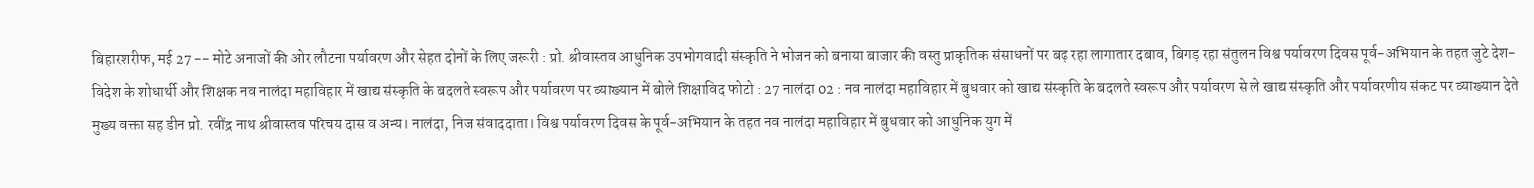बिहारशरीफ, मई 27 -- मोटे अनाजों की ओर लौटना पर्यावरण और सेहत दोनों के लिए जरूरी : प्रो. श्रीवास्तव आधुनिक उपभोगवादी संस्कृति ने भोजन को बनाया बाजार की वस्तु प्राकृतिक संसाधनों पर बढ़ रहा लागातार दबाव, बिगड़ रहा संतुलन विश्व पर्यावरण दिवस पूर्व-अभियान के तहत जुटे देश-विदेश के शोधार्थी और शिक्षक नव नालंदा महाविहार में खाद्य संस्कृति के बदलते स्वरूप और पर्यावरण पर व्याख्यान में बोले शिक्षाविद फोटो : 27 नालंदा 02 : नव नालंदा महाविहार में बुधवार को खाद्य संस्कृति के बदलते स्वरूप और पर्यावरण से ले खाद्य संस्कृति और पर्यावरणीय संकट पर व्याख्यान देते मुख्य वक्ता सह डीन प्रो. रवींद्र नाथ श्रीवास्तव परिचय दास व अन्य। नालंदा, निज संवाददाता। विश्व पर्यावरण दिवस के पूर्व-अभियान के तहत नव नालंदा महाविहार में बुधवार को आधुनिक युग में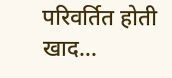परिवर्तित होती खाद...